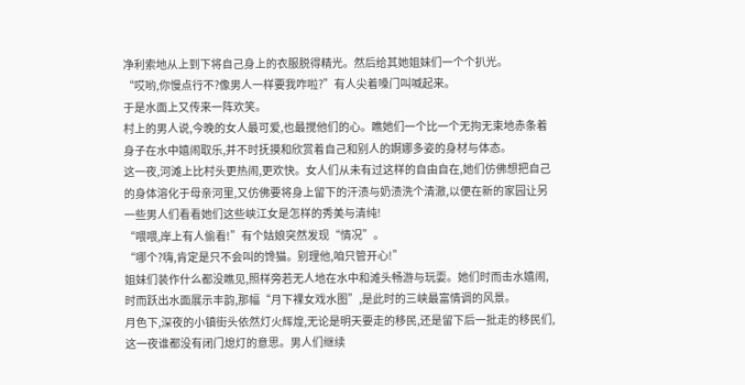净利索地从上到下将自己身上的衣服脱得精光。然后给其她姐妹们一个个扒光。
“哎哟,你慢点行不?像男人一样要我咋啦?”有人尖着嗓门叫喊起来。
于是水面上又传来一阵欢笑。
村上的男人说,今晚的女人最可爱,也最搅他们的心。瞧她们一个比一个无拘无束地赤条着身子在水中嬉闹取乐,并不时抚摸和欣赏着自己和别人的婀娜多姿的身材与体态。
这一夜,河滩上比村头更热闹,更欢快。女人们从未有过这样的自由自在,她们仿佛想把自己的身体溶化于母亲河里,又仿佛要将身上留下的汗渍与奶渍洗个清澈,以便在新的家园让另一些男人们看看她们这些峡江女是怎样的秀美与清纯!
“喂喂,岸上有人偷看!”有个姑娘突然发现“情况”。
“哪个?嗨,肯定是只不会叫的馋猫。别理他,咱只管开心!”
姐妹们装作什么都没瞧见,照样旁若无人地在水中和滩头畅游与玩耍。她们时而击水嬉闹,时而跃出水面展示丰韵,那幅“月下裸女戏水图”,是此时的三峡最富情调的风景。
月色下,深夜的小镇街头依然灯火辉煌,无论是明天要走的移民,还是留下后一批走的移民们,这一夜谁都没有闭门熄灯的意思。男人们继续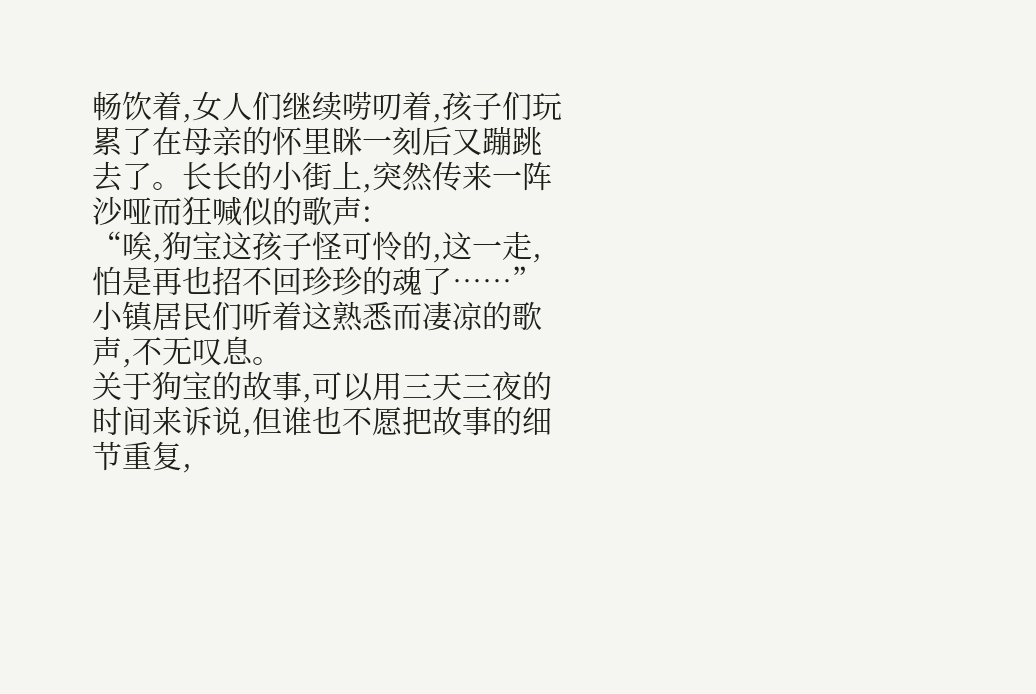畅饮着,女人们继续唠叨着,孩子们玩累了在母亲的怀里眯一刻后又蹦跳去了。长长的小街上,突然传来一阵沙哑而狂喊似的歌声:
“唉,狗宝这孩子怪可怜的,这一走,怕是再也招不回珍珍的魂了……”小镇居民们听着这熟悉而凄凉的歌声,不无叹息。
关于狗宝的故事,可以用三天三夜的时间来诉说,但谁也不愿把故事的细节重复,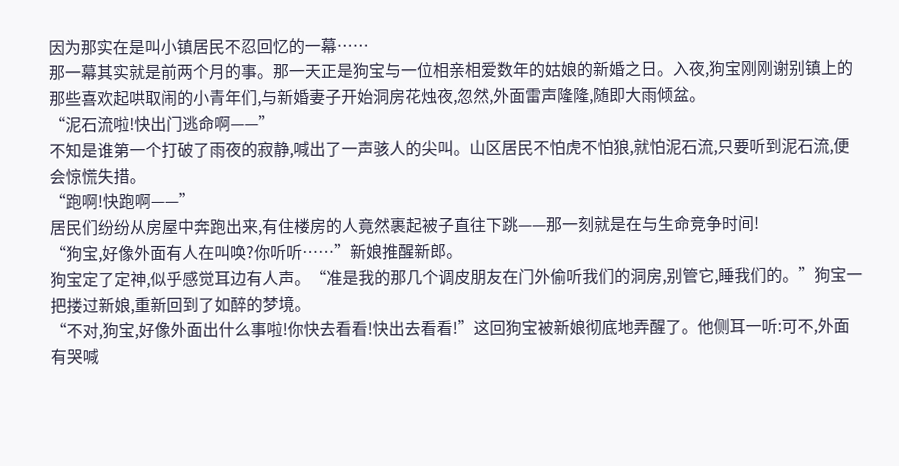因为那实在是叫小镇居民不忍回忆的一幕……
那一幕其实就是前两个月的事。那一天正是狗宝与一位相亲相爱数年的姑娘的新婚之日。入夜,狗宝刚刚谢别镇上的那些喜欢起哄取闹的小青年们,与新婚妻子开始洞房花烛夜,忽然,外面雷声隆隆,随即大雨倾盆。
“泥石流啦!快出门逃命啊——”
不知是谁第一个打破了雨夜的寂静,喊出了一声骇人的尖叫。山区居民不怕虎不怕狼,就怕泥石流,只要听到泥石流,便会惊慌失措。
“跑啊!快跑啊——”
居民们纷纷从房屋中奔跑出来,有住楼房的人竟然裹起被子直往下跳——那一刻就是在与生命竞争时间!
“狗宝,好像外面有人在叫唤?你听听……”新娘推醒新郎。
狗宝定了定神,似乎感觉耳边有人声。“准是我的那几个调皮朋友在门外偷听我们的洞房,别管它,睡我们的。”狗宝一把搂过新娘,重新回到了如醉的梦境。
“不对,狗宝,好像外面出什么事啦!你快去看看!快出去看看!”这回狗宝被新娘彻底地弄醒了。他侧耳一听:可不,外面有哭喊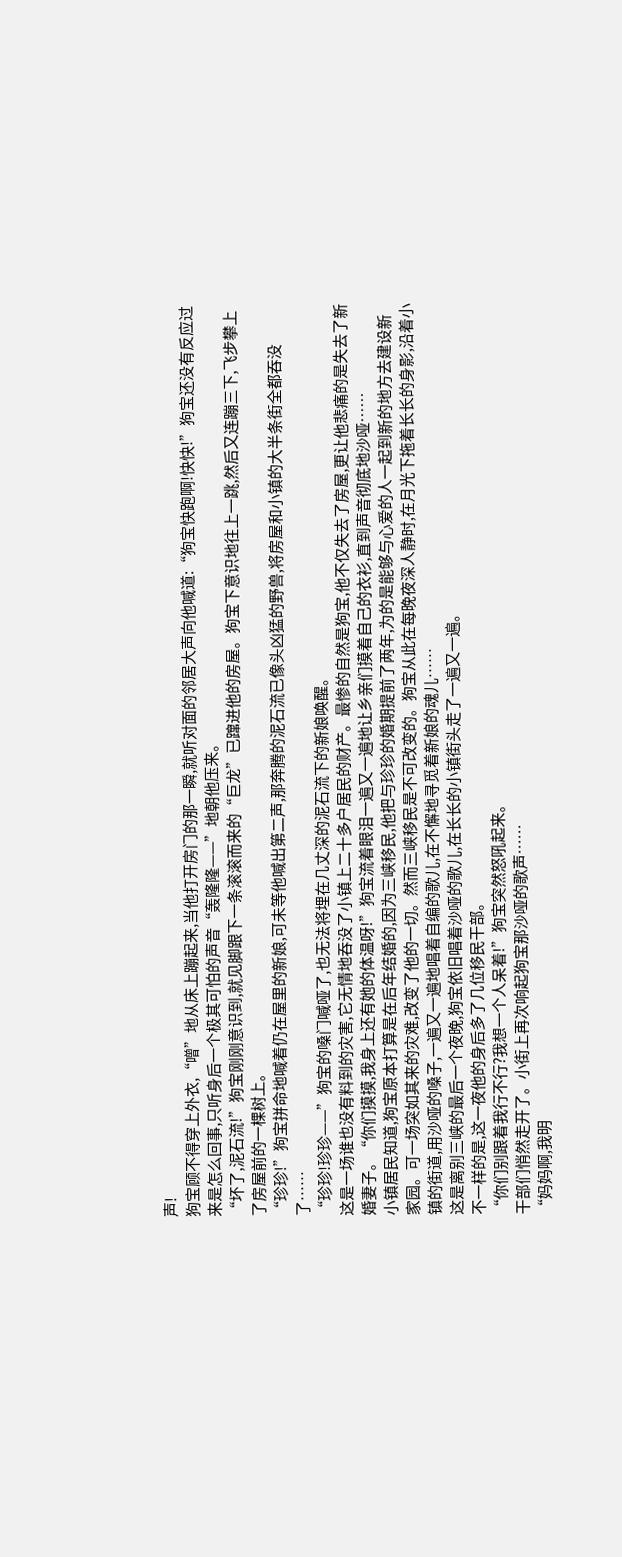声!
狗宝顾不得穿上外衣,“噌”地从床上蹦起来,当他打开房门的那一瞬,就听对面的邻居大声向他喊道:“狗宝快跑啊!快快!”狗宝还没有反应过来是怎么回事,只听身后一个极其可怕的声音“轰隆隆——”地朝他压来。
“坏了,泥石流!”狗宝刚刚意识到,就见脚跟下一条滚滚而来的“巨龙”已蹿进他的房屋。狗宝下意识地往上一跳,然后又连蹦三下,飞步攀上了房屋前的一棵树上。
“珍珍!”狗宝拼命地喊着仍在屋里的新娘,可未等他喊出第二声,那奔腾的泥石流已像头凶猛的野兽,将房屋和小镇的大半条街全都吞没了……
“珍珍!珍珍——”狗宝的嗓门喊哑了,也无法将埋在几丈深的泥石流下的新娘唤醒。
这是一场谁也没有料到的灾害,它无情地吞没了小镇上二十多户居民的财产。最惨的自然是狗宝,他不仅失去了房屋,更让他悲痛的是失去了新婚妻子。“你们摸摸,我身上还有她的体温呀!”狗宝流着眼泪一遍又一遍地让乡亲们摸着自己的衣衫,直到声音彻底地沙哑……
小镇居民知道,狗宝原本打算是在后年结婚的,因为三峡移民,他把与珍珍的婚期提前了两年,为的是能够与心爱的人一起到新的地方去建设新家园。可一场突如其来的灾难,改变了他的一切。然而三峡移民是不可改变的。狗宝从此在每晚夜深人静时,在月光下拖着长长的身影,沿着小镇的街道,用沙哑的嗓子,一遍又一遍地唱着自编的歌儿,在不懈地寻觅着新娘的魂儿……
这是离别三峡的最后一个夜晚,狗宝依旧唱着沙哑的歌儿,在长长的小镇街头走了一遍又一遍。
不一样的是,这一夜他的身后多了几位移民干部。
“你们别跟着我行不行?我想一个人呆着!”狗宝突然怒吼起来。
干部们悄然走开了。小街上再次响起狗宝那沙哑的歌声……
“妈妈啊,我明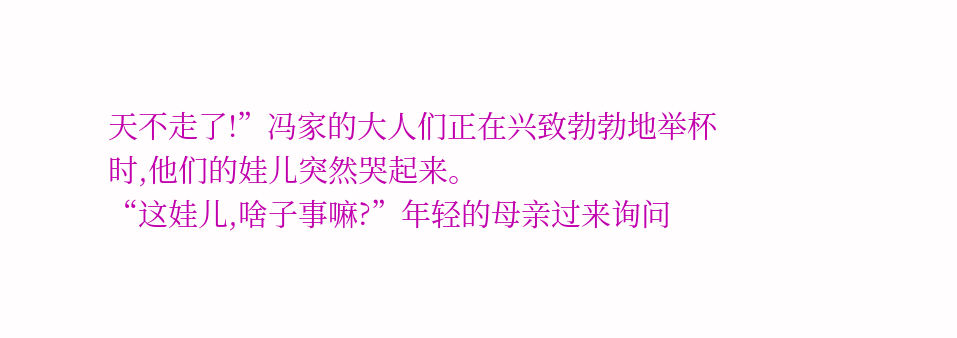天不走了!”冯家的大人们正在兴致勃勃地举杯时,他们的娃儿突然哭起来。
“这娃儿,啥子事嘛?”年轻的母亲过来询问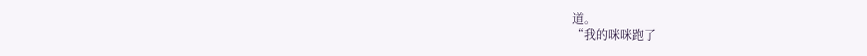道。
“我的咪咪跑了